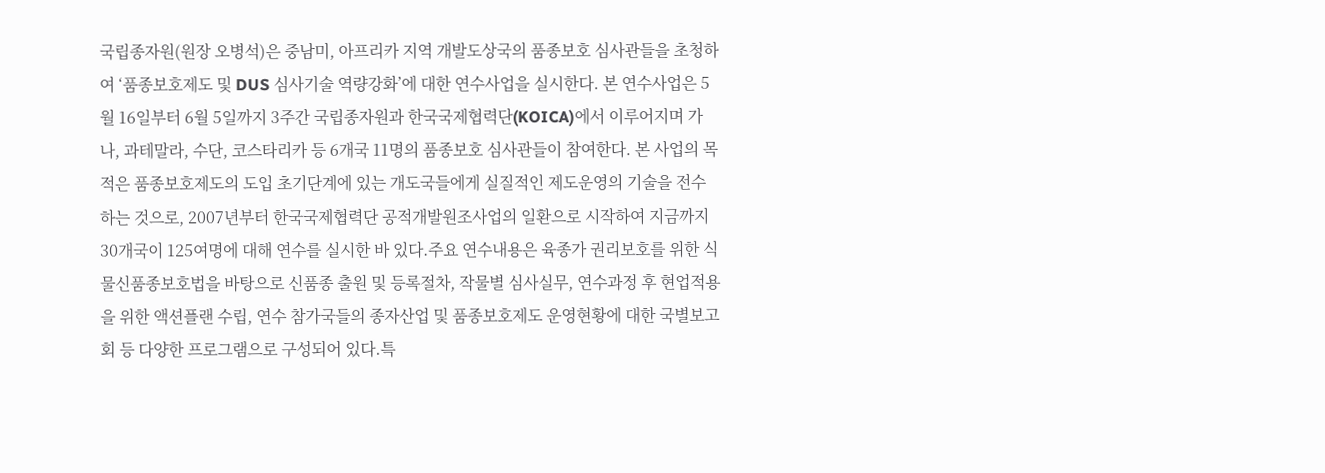국립종자원(원장 오병석)은 중남미, 아프리카 지역 개발도상국의 품종보호 심사관들을 초청하여 ‘품종보호제도 및 DUS 심사기술 역량강화’에 대한 연수사업을 실시한다. 본 연수사업은 5월 16일부터 6월 5일까지 3주간 국립종자원과 한국국제협력단(KOICA)에서 이루어지며 가나, 과테말라, 수단, 코스타리카 등 6개국 11명의 품종보호 심사관들이 참여한다. 본 사업의 목적은 품종보호제도의 도입 초기단계에 있는 개도국들에게 실질적인 제도운영의 기술을 전수하는 것으로, 2007년부터 한국국제협력단 공적개발원조사업의 일환으로 시작하여 지금까지 30개국이 125여명에 대해 연수를 실시한 바 있다.주요 연수내용은 육종가 권리보호를 위한 식물신품종보호법을 바탕으로 신품종 출원 및 등록절차, 작물별 심사실무, 연수과정 후 현업적용을 위한 액션플랜 수립, 연수 참가국들의 종자산업 및 품종보호제도 운영현황에 대한 국별보고회 등 다양한 프로그램으로 구성되어 있다.특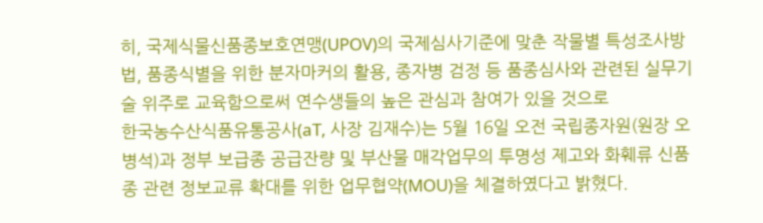히, 국제식물신품종보호연맹(UPOV)의 국제심사기준에 맞춘 작물별 특성조사방법, 품종식별을 위한 분자마커의 활용, 종자병 검정 등 품종심사와 관련된 실무기술 위주로 교육함으로써 연수생들의 높은 관심과 참여가 있을 것으로
한국농수산식품유통공사(aT, 사장 김재수)는 5월 16일 오전 국립종자원(원장 오병석)과 정부 보급종 공급잔량 및 부산물 매각업무의 투명성 제고와 화훼류 신품종 관련 정보교류 확대를 위한 업무협약(MOU)을 체결하였다고 밝혔다.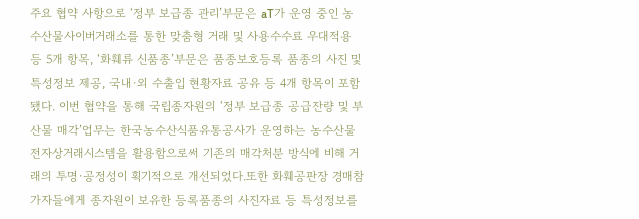주요 협약 사항으로 ‘정부 보급종 관리’부문은 aT가 운영 중인 농수산물사이버거래소를 통한 맞춤형 거래 및 사용수수료 우대적용 등 5개 항목, ‘화훼류 신품종’부문은 품종보호등록 품종의 사진 및 특성정보 제공, 국내·외 수출입 현황자료 공유 등 4개 항목이 포함됐다. 이번 협약을 통해 국립종자원의 ‘정부 보급종 공급잔량 및 부산물 매각’업무는 한국농수산식품유통공사가 운영하는 농수산물 전자상거래시스템을 활용함으로써 기존의 매각처분 방식에 비해 거래의 투명·공정성이 획기적으로 개선되었다.또한 화훼공판장 경매참가자들에게 종자원이 보유한 등록품종의 사진자료 등 특성정보를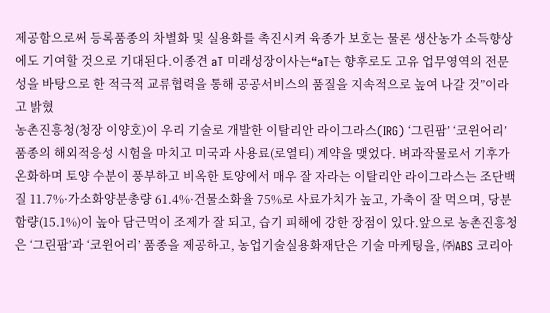제공함으로써 등록품종의 차별화 및 실용화를 촉진시켜 육종가 보호는 물론 생산농가 소득향상에도 기여할 것으로 기대된다.이종견 aT 미래성장이사는“aT는 향후로도 고유 업무영역의 전문성을 바탕으로 한 적극적 교류협력을 통해 공공서비스의 품질을 지속적으로 높여 나갈 것”이라고 밝혔
농촌진흥청(청장 이양호)이 우리 기술로 개발한 이탈리안 라이그라스(IRG) ‘그린팜’ ‘코윈어리’품종의 해외적응성 시험을 마치고 미국과 사용료(로열티) 계약을 맺었다. 벼과작물로서 기후가 온화하며 토양 수분이 풍부하고 비옥한 토양에서 매우 잘 자라는 이탈리안 라이그라스는 조단백질 11.7%·가소화양분총량 61.4%·건물소화율 75%로 사료가치가 높고, 가축이 잘 먹으며, 당분 함량(15.1%)이 높아 담근먹이 조제가 잘 되고, 습기 피해에 강한 장점이 있다.앞으로 농촌진흥청은 ‘그린팜’과 ‘코윈어리’ 품종을 제공하고, 농업기술실용화재단은 기술 마케팅을, ㈜ABS 코리아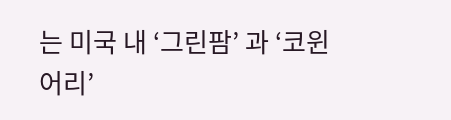는 미국 내 ‘그린팜’ 과 ‘코윈어리’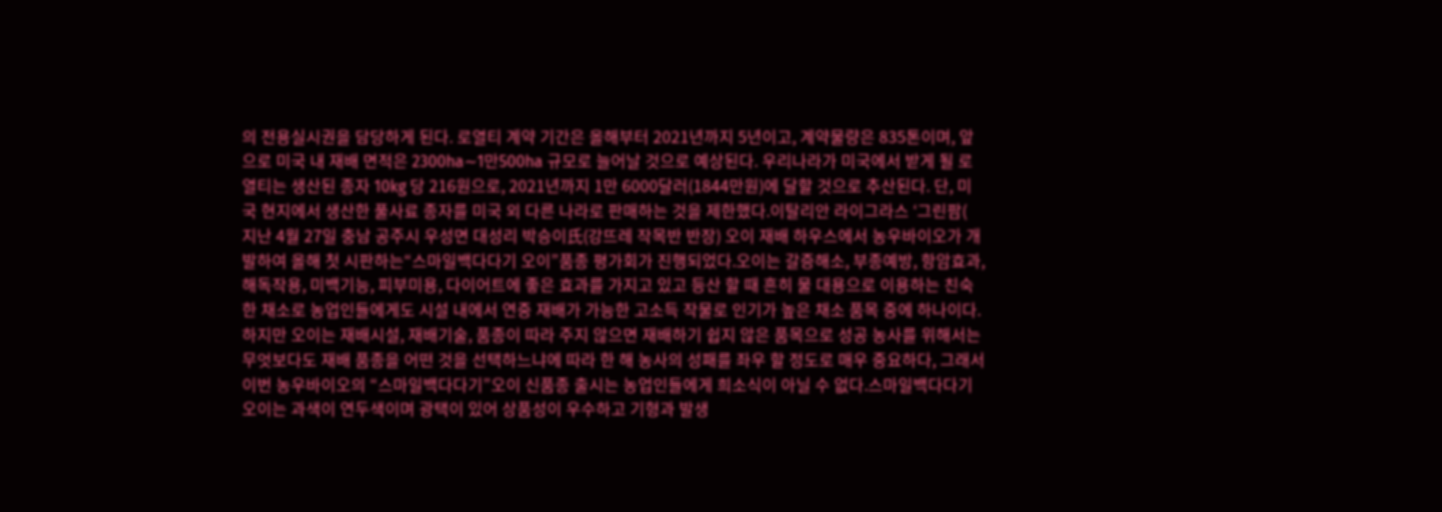의 전용실시권을 담당하게 된다. 로열티 계약 기간은 올해부터 2021년까지 5년이고, 계약물량은 835톤이며, 앞으로 미국 내 재배 면적은 2300ha∼1만500ha 규모로 늘어날 것으로 예상된다. 우리나라가 미국에서 받게 될 로열티는 생산된 종자 10kg 당 216원으로, 2021년까지 1만 6000달러(1844만원)에 달할 것으로 추산된다. 단, 미국 현지에서 생산한 풀사료 종자를 미국 외 다른 나라로 판매하는 것을 제한했다.이탈리안 라이그라스 ‘그린팜(
지난 4월 27일 충남 공주시 우성면 대성리 박승이氏(강뜨레 작목반 반장) 오이 재배 하우스에서 농우바이오가 개발하여 올해 첫 시판하는“스마일백다다기 오이”품종 평가회가 진행되었다.오이는 갈증해소, 부종예방, 항암효과, 해독작용, 미백기능, 피부미용, 다이어트에 좋은 효과를 가지고 있고 등산 할 때 흔히 물 대용으로 이용하는 친숙한 채소로 농업인들에게도 시설 내에서 연중 재배가 가능한 고소득 작물로 인기가 높은 채소 품목 중에 하나이다.하지만 오이는 재배시설, 재배기술, 품종이 따라 주지 않으면 재배하기 쉽지 않은 품목으로 성공 농사를 위해서는 무엇보다도 재배 품종을 어떤 것을 선택하느냐에 따라 한 해 농사의 성패를 좌우 할 정도로 매우 중요하다, 그래서 이번 농우바이오의 “스마일백다다기”오이 신품종 출시는 농업인들에게 희소식이 아닐 수 없다.스마일백다다기 오이는 과색이 연두색이며 광택이 있어 상품성이 우수하고 기형과 발생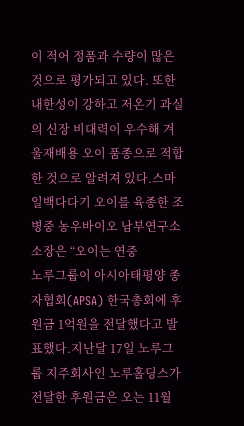이 적어 정품과 수량이 많은 것으로 평가되고 있다. 또한 내한성이 강하고 저온기 과실의 신장 비대력이 우수해 겨울재배용 오이 품종으로 적합한 것으로 알려져 있다.스마일백다다기 오이를 육종한 조병중 농우바이오 남부연구소 소장은 “오이는 연중
노루그룹이 아시아태평양 종자협회(APSA) 한국총회에 후원금 1억원을 전달했다고 발표했다.지난달 17일 노루그룹 지주회사인 노루홀딩스가 전달한 후원금은 오는 11월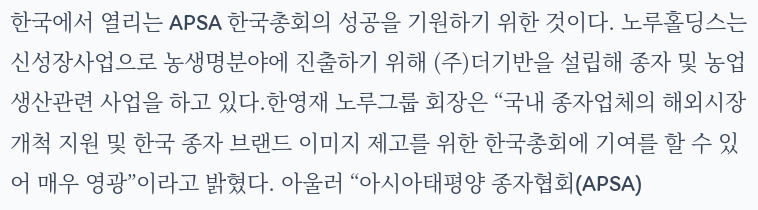한국에서 열리는 APSA 한국총회의 성공을 기원하기 위한 것이다. 노루홀딩스는 신성장사업으로 농생명분야에 진출하기 위해 (주)더기반을 설립해 종자 및 농업생산관련 사업을 하고 있다.한영재 노루그룹 회장은 “국내 종자업체의 해외시장 개척 지원 및 한국 종자 브랜드 이미지 제고를 위한 한국총회에 기여를 할 수 있어 매우 영광”이라고 밝혔다. 아울러 “아시아태평양 종자협회(APSA)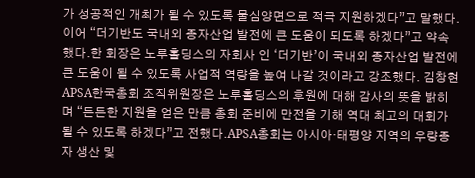가 성공적인 개최가 될 수 있도록 물심양면으로 적극 지원하겠다”고 말했다. 이어 “더기반도 국내외 종자산업 발전에 큰 도움이 되도록 하겠다”고 약속했다.한 회장은 노루홀딩스의 자회사 인 ‘더기반’이 국내외 종자산업 발전에 큰 도움이 될 수 있도록 사업적 역량을 높여 나갈 것이라고 강조했다. 김창현 APSA한국총회 조직위원장은 노루홀딩스의 후원에 대해 감사의 뜻을 밝히며 “든든한 지원을 얻은 만큼 총회 준비에 만전을 기해 역대 최고의 대회가 될 수 있도록 하겠다”고 전했다.APSA총회는 아시아·태평양 지역의 우량종자 생산 및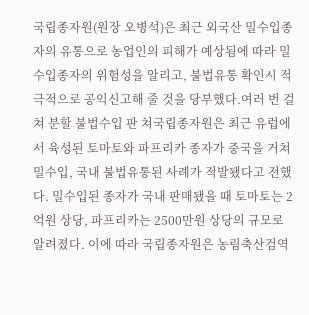국립종자원(원장 오병석)은 최근 외국산 밀수입종자의 유통으로 농업인의 피해가 예상됨에 따라 밀수입종자의 위험성을 알리고, 불법유통 확인시 적극적으로 공익신고해 줄 것을 당부했다.여러 번 걸쳐 분할 불법수입 판 쳐국립종자원은 최근 유럽에서 육성된 토마토와 파프리카 종자가 중국을 거쳐 밀수입, 국내 불법유통된 사례가 적발됐다고 전했다. 밀수입된 종자가 국내 판매됐을 때 토마토는 2억원 상당, 파프리카는 2500만원 상당의 규모로 알려졌다. 이에 따라 국립종자원은 농림축산검역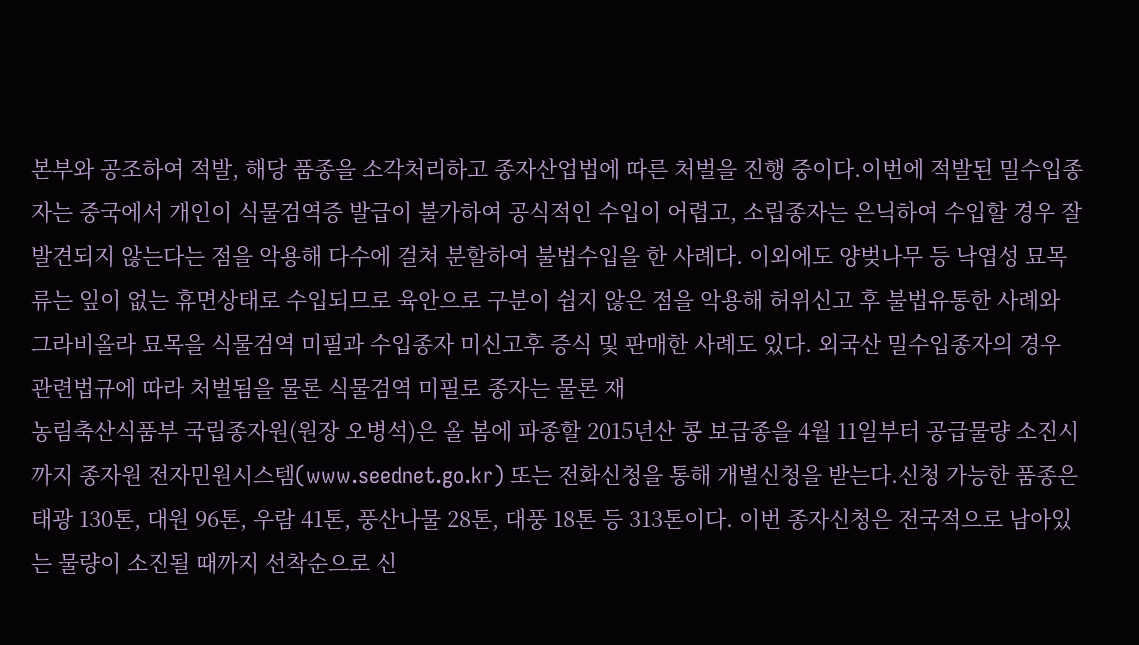본부와 공조하여 적발, 해당 품종을 소각처리하고 종자산업법에 따른 처벌을 진행 중이다.이번에 적발된 밀수입종자는 중국에서 개인이 식물검역증 발급이 불가하여 공식적인 수입이 어렵고, 소립종자는 은닉하여 수입할 경우 잘 발견되지 않는다는 점을 악용해 다수에 걸쳐 분할하여 불법수입을 한 사례다. 이외에도 양벚나무 등 낙엽성 묘목류는 잎이 없는 휴면상태로 수입되므로 육안으로 구분이 쉽지 않은 점을 악용해 허위신고 후 불법유통한 사례와 그라비올라 묘목을 식물검역 미필과 수입종자 미신고후 증식 및 판매한 사례도 있다. 외국산 밀수입종자의 경우 관련법규에 따라 처벌됨을 물론 식물검역 미필로 종자는 물론 재
농림축산식품부 국립종자원(원장 오병석)은 올 봄에 파종할 2015년산 콩 보급종을 4월 11일부터 공급물량 소진시까지 종자원 전자민원시스템(www.seednet.go.kr) 또는 전화신청을 통해 개별신청을 받는다.신청 가능한 품종은 태광 130톤, 대원 96톤, 우람 41톤, 풍산나물 28톤, 대풍 18톤 등 313톤이다. 이번 종자신청은 전국적으로 남아있는 물량이 소진될 때까지 선착순으로 신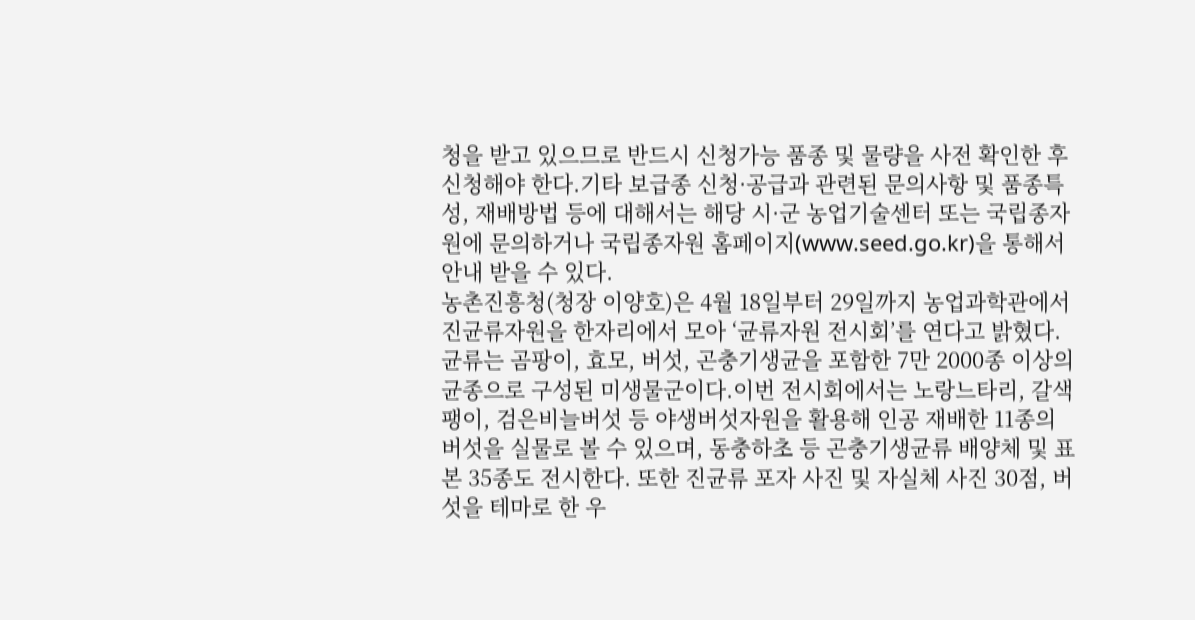청을 받고 있으므로 반드시 신청가능 품종 및 물량을 사전 확인한 후 신청해야 한다.기타 보급종 신청·공급과 관련된 문의사항 및 품종특성, 재배방법 등에 대해서는 해당 시·군 농업기술센터 또는 국립종자원에 문의하거나 국립종자원 홈페이지(www.seed.go.kr)을 통해서 안내 받을 수 있다.
농촌진흥청(청장 이양호)은 4월 18일부터 29일까지 농업과학관에서 진균류자원을 한자리에서 모아 ‘균류자원 전시회’를 연다고 밝혔다. 균류는 곰팡이, 효모, 버섯, 곤충기생균을 포함한 7만 2000종 이상의 균종으로 구성된 미생물군이다.이번 전시회에서는 노랑느타리, 갈색팽이, 검은비늘버섯 등 야생버섯자원을 활용해 인공 재배한 11종의 버섯을 실물로 볼 수 있으며, 동충하초 등 곤충기생균류 배양체 및 표본 35종도 전시한다. 또한 진균류 포자 사진 및 자실체 사진 30점, 버섯을 테마로 한 우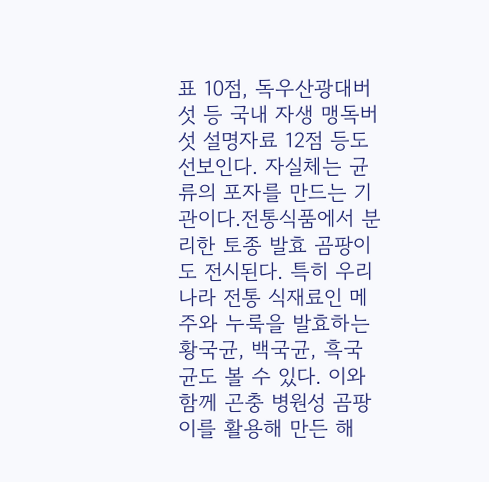표 10점, 독우산광대버섯 등 국내 자생 맹독버섯 설명자료 12점 등도 선보인다. 자실체는 균류의 포자를 만드는 기관이다.전통식품에서 분리한 토종 발효 곰팡이도 전시된다. 특히 우리나라 전통 식재료인 메주와 누룩을 발효하는 황국균, 백국균, 흑국균도 볼 수 있다. 이와 함께 곤충 병원성 곰팡이를 활용해 만든 해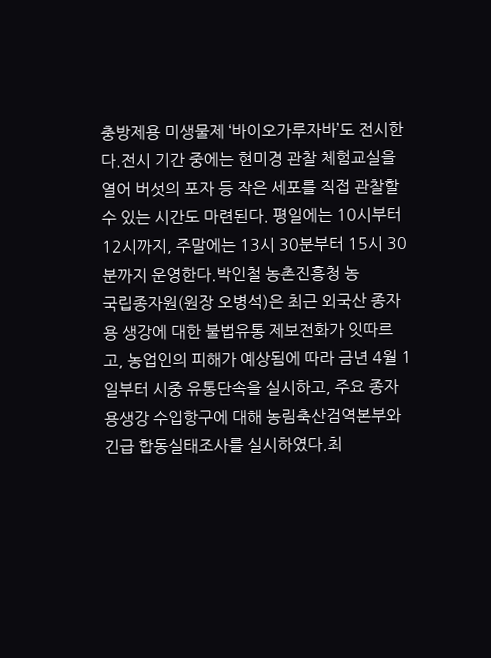충방제용 미생물제 ‘바이오가루자바’도 전시한다.전시 기간 중에는 현미경 관찰 체험교실을 열어 버섯의 포자 등 작은 세포를 직접 관찰할 수 있는 시간도 마련된다. 평일에는 10시부터 12시까지, 주말에는 13시 30분부터 15시 30분까지 운영한다.박인철 농촌진흥청 농
국립종자원(원장 오병석)은 최근 외국산 종자용 생강에 대한 불법유통 제보전화가 잇따르고, 농업인의 피해가 예상됨에 따라 금년 4월 1일부터 시중 유통단속을 실시하고, 주요 종자용생강 수입항구에 대해 농림축산검역본부와 긴급 합동실태조사를 실시하였다.최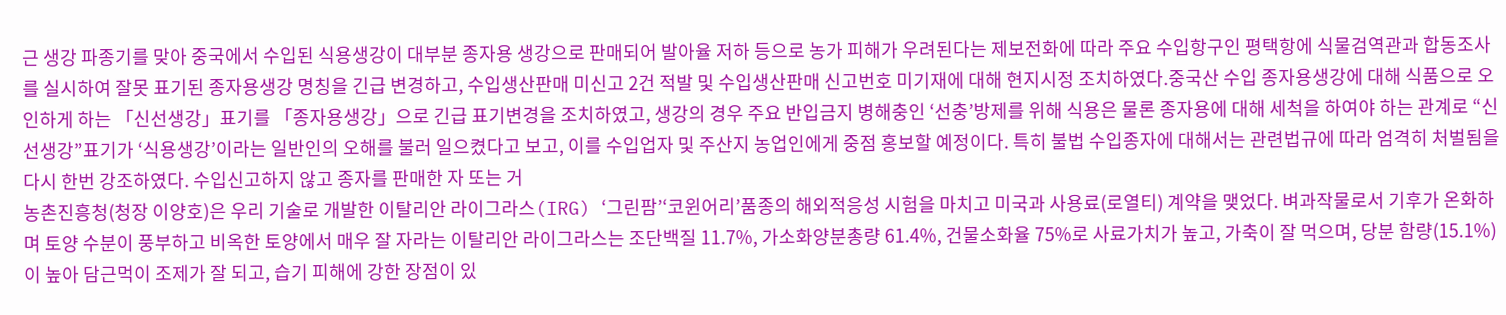근 생강 파종기를 맞아 중국에서 수입된 식용생강이 대부분 종자용 생강으로 판매되어 발아율 저하 등으로 농가 피해가 우려된다는 제보전화에 따라 주요 수입항구인 평택항에 식물검역관과 합동조사를 실시하여 잘못 표기된 종자용생강 명칭을 긴급 변경하고, 수입생산판매 미신고 2건 적발 및 수입생산판매 신고번호 미기재에 대해 현지시정 조치하였다.중국산 수입 종자용생강에 대해 식품으로 오인하게 하는 「신선생강」표기를 「종자용생강」으로 긴급 표기변경을 조치하였고, 생강의 경우 주요 반입금지 병해충인 ‘선충’방제를 위해 식용은 물론 종자용에 대해 세척을 하여야 하는 관계로 “신선생강”표기가 ‘식용생강’이라는 일반인의 오해를 불러 일으켰다고 보고, 이를 수입업자 및 주산지 농업인에게 중점 홍보할 예정이다. 특히 불법 수입종자에 대해서는 관련법규에 따라 엄격히 처벌됨을 다시 한번 강조하였다. 수입신고하지 않고 종자를 판매한 자 또는 거
농촌진흥청(청장 이양호)은 우리 기술로 개발한 이탈리안 라이그라스(IRG) ‘그린팜’‘코윈어리’품종의 해외적응성 시험을 마치고 미국과 사용료(로열티) 계약을 맺었다. 벼과작물로서 기후가 온화하며 토양 수분이 풍부하고 비옥한 토양에서 매우 잘 자라는 이탈리안 라이그라스는 조단백질 11.7%, 가소화양분총량 61.4%, 건물소화율 75%로 사료가치가 높고, 가축이 잘 먹으며, 당분 함량(15.1%)이 높아 담근먹이 조제가 잘 되고, 습기 피해에 강한 장점이 있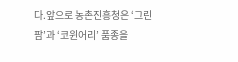다.앞으로 농촌진흥청은 ‘그린팜’과 ‘코윈어리’ 품종을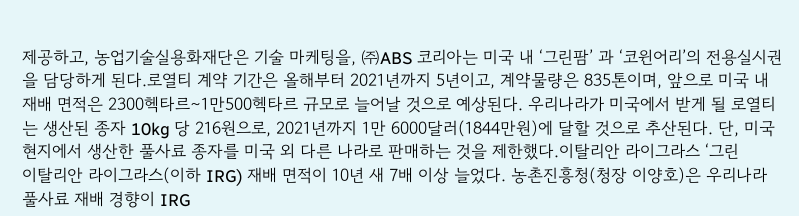제공하고, 농업기술실용화재단은 기술 마케팅을, ㈜ABS 코리아는 미국 내 ‘그린팜’ 과 ‘코윈어리’의 전용실시권을 담당하게 된다.로열티 계약 기간은 올해부터 2021년까지 5년이고, 계약물량은 835톤이며, 앞으로 미국 내 재배 면적은 2300헥타르∼1만500헥타르 규모로 늘어날 것으로 예상된다. 우리나라가 미국에서 받게 될 로열티는 생산된 종자 10kg 당 216원으로, 2021년까지 1만 6000달러(1844만원)에 달할 것으로 추산된다. 단, 미국 현지에서 생산한 풀사료 종자를 미국 외 다른 나라로 판매하는 것을 제한했다.이탈리안 라이그라스 ‘그린
이탈리안 라이그라스(이하 IRG) 재배 면적이 10년 새 7배 이상 늘었다. 농촌진흥청(청장 이양호)은 우리나라 풀사료 재배 경향이 IRG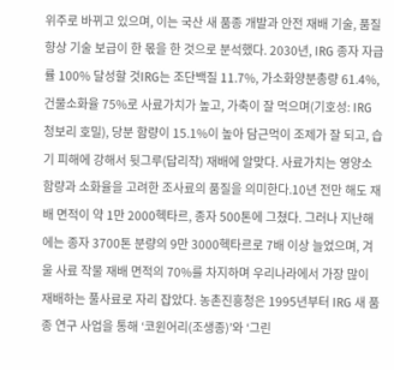위주로 바뀌고 있으며, 이는 국산 새 품종 개발과 안전 재배 기술, 품질 향상 기술 보급이 한 몫을 한 것으로 분석했다. 2030년, IRG 종자 자급률 100% 달성할 것IRG는 조단백질 11.7%, 가소화양분총량 61.4%, 건물소화율 75%로 사료가치가 높고, 가축이 잘 먹으며(기호성: IRG 청보리 호밀), 당분 함량이 15.1%이 높아 담근먹이 조제가 잘 되고, 습기 피해에 강해서 뒷그루(답리작) 재배에 알맞다. 사료가치는 영양소 함량과 소화율을 고려한 조사료의 품질을 의미한다.10년 전만 해도 재배 면적이 약 1만 2000헥타르, 종자 500톤에 그쳤다. 그러나 지난해에는 종자 3700톤 분량의 9만 3000헥타르로 7배 이상 늘었으며, 겨울 사료 작물 재배 면적의 70%를 차지하며 우리나라에서 가장 많이 재배하는 풀사료로 자리 잡았다. 농촌진흥청은 1995년부터 IRG 새 품종 연구 사업을 통해 ‘코윈어리(조생종)’와 ‘그린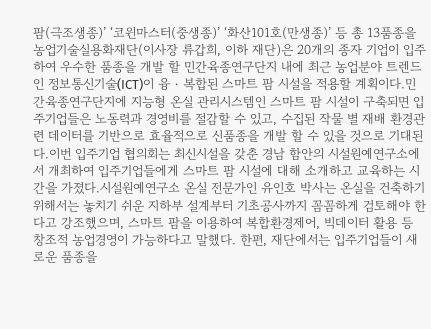팜(극조생종)’ ‘코윈마스터(중생종)’ ‘화산101호(만생종)’ 등 총 13품종을
농업기술실용화재단(이사장 류갑희, 이하 재단)은 20개의 종자 기업이 입주하여 우수한 품종을 개발 할 민간육종연구단지 내에 최근 농업분야 트렌드인 정보통신기술(ICT)이 융‧복합된 스마트 팜 시설을 적용할 계획이다.민간육종연구단지에 지능형 온실 관리시스템인 스마트 팜 시설이 구축되면 입주기업들은 노동력과 경영비를 절감할 수 있고, 수집된 작물 별 재배 환경관련 데이터를 기반으로 효율적으로 신품종을 개발 할 수 있을 것으로 기대된다.이번 입주기업 협의회는 최신시설을 갖춘 경남 함안의 시설원예연구소에서 개최하여 입주기업들에게 스마트 팜 시설에 대해 소개하고 교육하는 시간을 가졌다.시설원예연구소 온실 전문가인 유인호 박사는 온실을 건축하기 위해서는 놓치기 쉬운 지하부 설계부터 기초공사까지 꼼꼼하게 검토해야 한다고 강조했으며, 스마트 팜을 이용하여 복합환경제어, 빅데이터 활용 등 창조적 농업경영이 가능하다고 말했다. 한편, 재단에서는 입주기업들이 새로운 품종을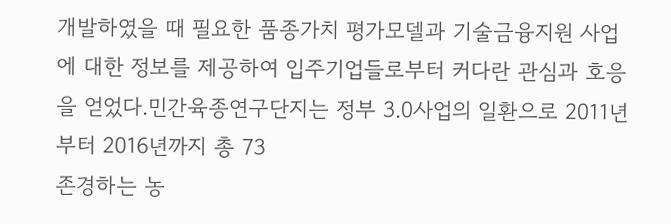개발하였을 때 필요한 품종가치 평가모델과 기술금융지원 사업에 대한 정보를 제공하여 입주기업들로부터 커다란 관심과 호응을 얻었다.민간육종연구단지는 정부 3.0사업의 일환으로 2011년부터 2016년까지 총 73
존경하는 농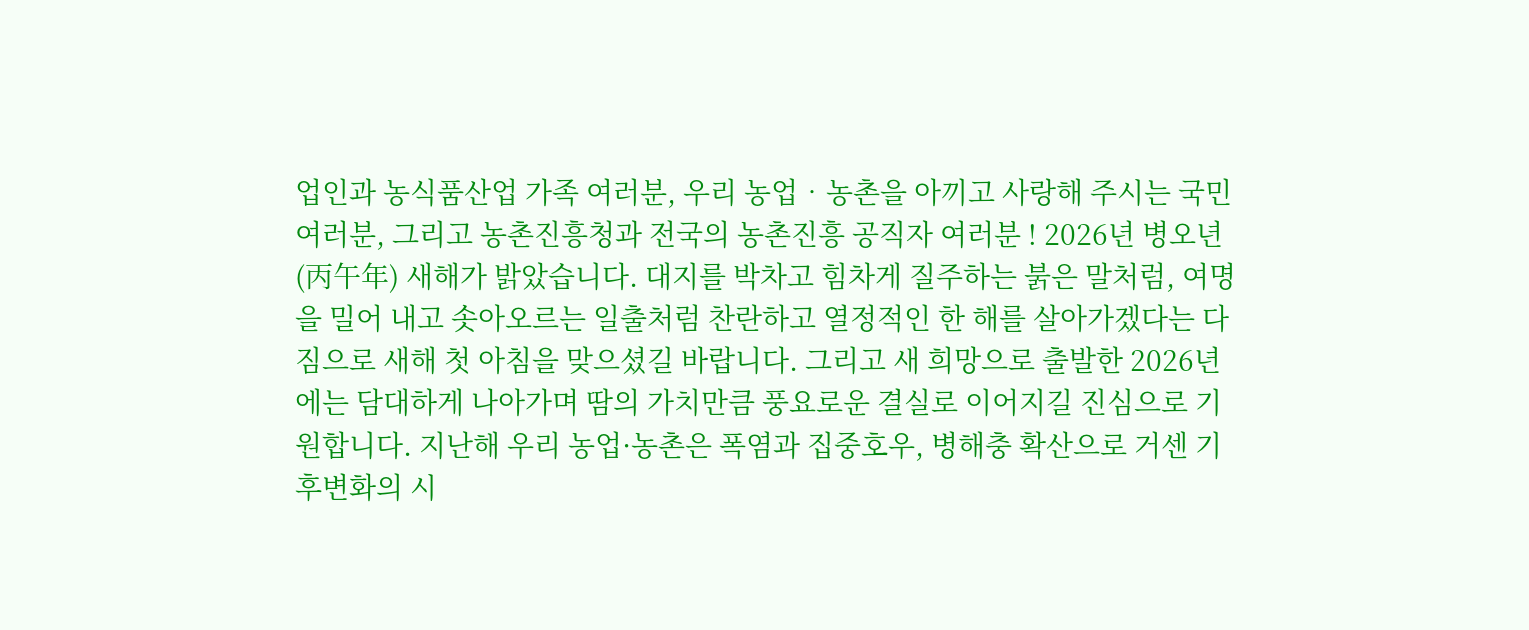업인과 농식품산업 가족 여러분, 우리 농업‧농촌을 아끼고 사랑해 주시는 국민 여러분, 그리고 농촌진흥청과 전국의 농촌진흥 공직자 여러분 ! 2026년 병오년(丙午年) 새해가 밝았습니다. 대지를 박차고 힘차게 질주하는 붉은 말처럼, 여명을 밀어 내고 솟아오르는 일출처럼 찬란하고 열정적인 한 해를 살아가겠다는 다짐으로 새해 첫 아침을 맞으셨길 바랍니다. 그리고 새 희망으로 출발한 2026년에는 담대하게 나아가며 땀의 가치만큼 풍요로운 결실로 이어지길 진심으로 기원합니다. 지난해 우리 농업·농촌은 폭염과 집중호우, 병해충 확산으로 거센 기후변화의 시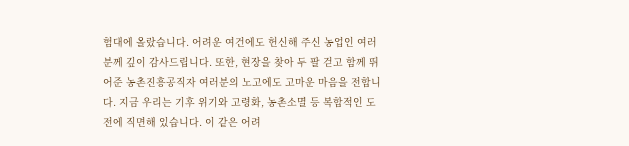험대에 올랐습니다. 어려운 여건에도 헌신해 주신 농업인 여러분께 깊이 감사드립니다. 또한, 현장을 찾아 두 팔 걷고 함께 뛰어준 농촌진흥공직자 여러분의 노고에도 고마운 마음을 전합니다. 지금 우리는 기후 위기와 고령화, 농촌소멸 등 복합적인 도전에 직면해 있습니다. 이 같은 어려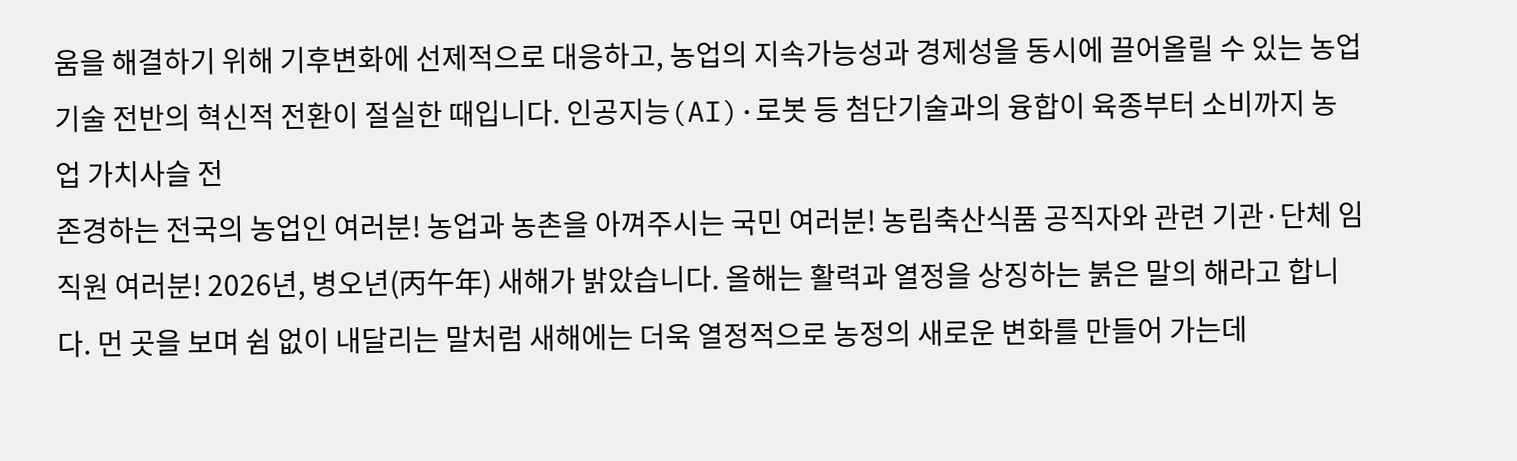움을 해결하기 위해 기후변화에 선제적으로 대응하고, 농업의 지속가능성과 경제성을 동시에 끌어올릴 수 있는 농업 기술 전반의 혁신적 전환이 절실한 때입니다. 인공지능(AI)·로봇 등 첨단기술과의 융합이 육종부터 소비까지 농업 가치사슬 전
존경하는 전국의 농업인 여러분! 농업과 농촌을 아껴주시는 국민 여러분! 농림축산식품 공직자와 관련 기관·단체 임직원 여러분! 2026년, 병오년(丙午年) 새해가 밝았습니다. 올해는 활력과 열정을 상징하는 붉은 말의 해라고 합니다. 먼 곳을 보며 쉼 없이 내달리는 말처럼 새해에는 더욱 열정적으로 농정의 새로운 변화를 만들어 가는데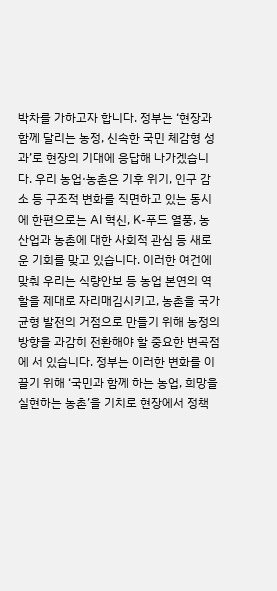박차를 가하고자 합니다. 정부는 ‘현장과 함께 달리는 농정, 신속한 국민 체감형 성과’로 현장의 기대에 응답해 나가겠습니다. 우리 농업·농촌은 기후 위기, 인구 감소 등 구조적 변화를 직면하고 있는 동시에 한편으로는 AI 혁신, K-푸드 열풍, 농산업과 농촌에 대한 사회적 관심 등 새로운 기회를 맞고 있습니다. 이러한 여건에 맞춰 우리는 식량안보 등 농업 본연의 역할을 제대로 자리매김시키고, 농촌을 국가균형 발전의 거점으로 만들기 위해 농정의 방향을 과감히 전환해야 할 중요한 변곡점에 서 있습니다. 정부는 이러한 변화를 이끌기 위해 ‘국민과 함께 하는 농업, 희망을 실현하는 농촌’을 기치로 현장에서 정책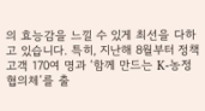의 효능감을 느낄 수 있게 최선을 다하고 있습니다. 특히, 지난해 8월부터 정책고객 170여 명과 ‘함께 만드는 K-농정협의체’를 출